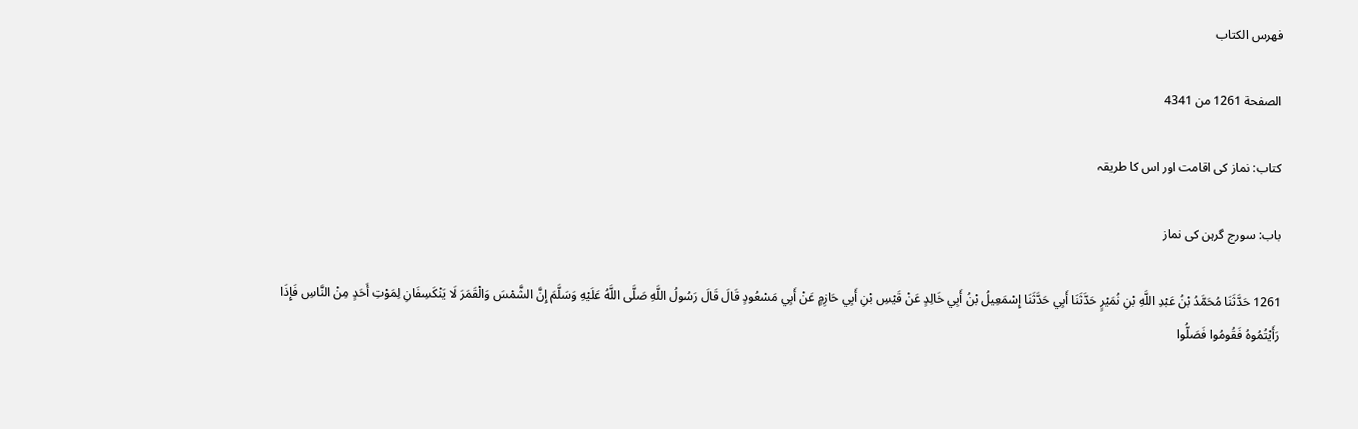فهرس الكتاب

الصفحة 1261 من 4341

کتاب: نماز کی اقامت اور اس کا طریقہ

باب: سورج گرہن کی نماز

1261 حَدَّثَنَا مُحَمَّدُ بْنُ عَبْدِ اللَّهِ بْنِ نُمَيْرٍ حَدَّثَنَا أَبِي حَدَّثَنَا إِسْمَعِيلُ بْنُ أَبِي خَالِدٍ عَنْ قَيْسِ بْنِ أَبِي حَازِمٍ عَنْ أَبِي مَسْعُودٍ قَالَ قَالَ رَسُولُ اللَّهِ صَلَّى اللَّهُ عَلَيْهِ وَسَلَّمَ إِنَّ الشَّمْسَ وَالْقَمَرَ لَا يَنْكَسِفَانِ لِمَوْتِ أَحَدٍ مِنْ النَّاسِ فَإِذَا رَأَيْتُمُوهُ فَقُومُوا فَصَلُّوا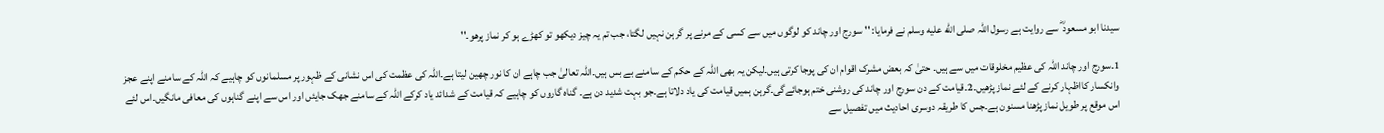سیدنا ابو مسعود ؓ سے روایت ہے رسول اللہ صلى الله عليه وسلم نے فرمایا: '' سورج اور چاند کو لوگوں میں سے کسی کے مرنے پر گرہن نہیں لگتا، جب تم یہ چیز دیکھو تو کھڑے ہو کر نماز پرھو۔''

1۔سورج اور چاند اللہ کی عظیم مخلوقات میں سے ہیں۔ حتیٰ کہ بعض مشرک اقوام ان کی پوجا کرتی ہیں۔لیکن یہ بھی اللہ کے حکم کے سامنے بے بس ہیں۔اللہ تعالیٰ جب چاہے ان کا نور چھین لیتا ہے۔اللہ کی عظمت کی اس نشانی کے ظہور پر مسلمانوں کو چاہیے کہ اللہ کے سامنے اپنے عجز وانکسار کااظہار کرنے کے لئے نماز پڑھیں۔2۔قیامت کے دن سورج اور چاند کی روشنی ختم ہوجائےگی۔گرہن ہمیں قیامت کی یاد دلاتا ہے۔جو بہت شدید دن ہے۔ گناہ گاروں کو چاہیے کہ قیامت کے شدائد یاد کرکے اللہ کے سامنے جھک جایئں اور اس سے اپنے گناہوں کی معافی مانگیں۔اس لئے اس موقع پر طویل نماز پڑھنا مسنون ہے۔جس کا طریقہ دوسری احادیث میں تفصیل سے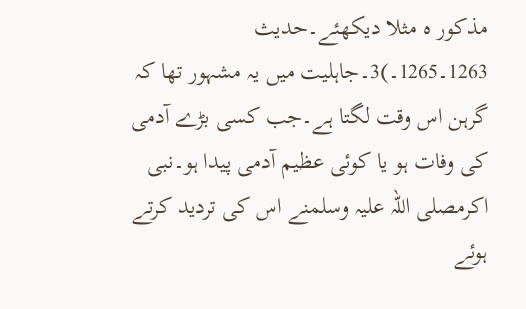مذکور ہ مثلا دیکھئے۔حدیث 1263۔1265۔)3۔جاہلیت میں یہ مشہور تھا کہ گرہن اس وقت لگتا ہے۔جب کسی بڑے آدمی کی وفات ہو یا کوئی عظیم آدمی پیدا ہو۔نبی اکرمصلی اللہ علیہ وسلمنے اس کی تردید کرتے ہوئے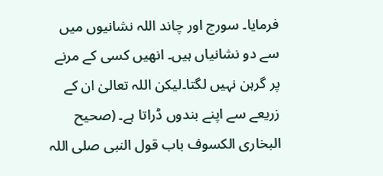فرمایا۔ سورج اور چاند اللہ نشانیوں میں سے دو نشانیاں ہیں۔ انھیں کسی کے مرنے پر گرہن نہیں لگتا۔لیکن اللہ تعالیٰ ان کے زریعے سے اپنے بندوں ڈراتا ہے۔ (صحیح البخاری الکسوف باب قول النبی صلی اللہ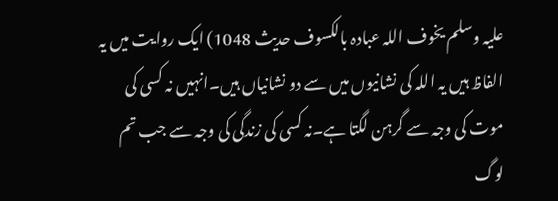علیہ وسلم یخوف اللہ عبادہ بالکسوف حدیث 1048) ایک روایت میں یہ الفاظ ہیں یہ اللہ کی نشانیوں میں سے دو نشانیاں ہیں۔انہیں نہ کسی کی موت کی وجہ سے گرہن لگتا ہے۔نہ کسی کی زندگی کی وجہ سے جب تم لوگ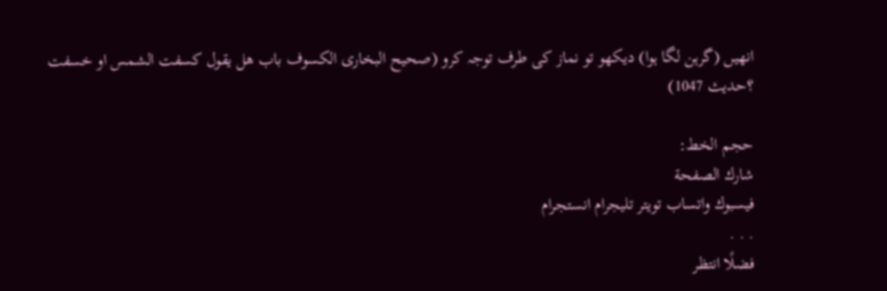انھیں (گرہن لگا ہوا) دیکھو تو نماز کی طرف توجہ کرو (صحیح البخاری الکسوف باب ھل یقول کسفت الشمس او خسفت ؟حدیث 1047)

حجم الخط:
شارك الصفحة
فيسبوك واتساب تويتر تليجرام انستجرام
. . .
فضلًا انتظر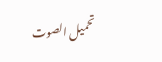تحميل الصوت